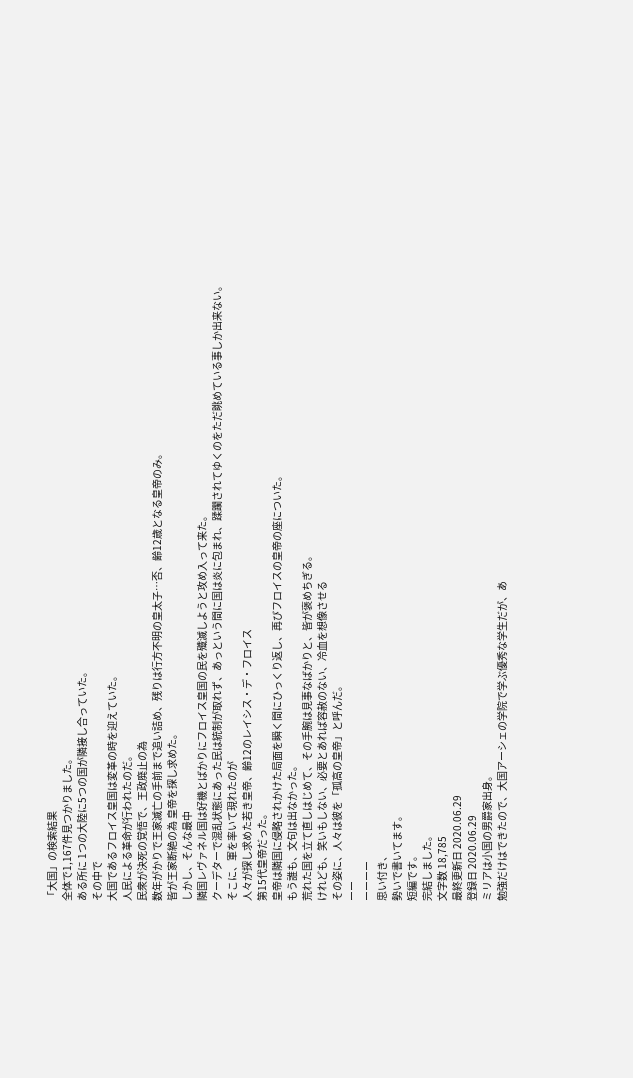「大国」の検索結果
全体で1,167件見つかりました。
ある所に 1つの大陸に5つの国が隣接し合っていた。
その中で
大国であるフロイス皇国は変革の時を迎えていた。
人民による革命が行われたのだ。
民衆が決死の覚悟で、王政廃止の為
数年がかりで王家滅亡の手前まで追い詰め、残りは行方不明の皇太子…否、齢12歳となる皇帝のみ。
皆が王家断絶の為 皇帝を探し求めた。
しかし、そんな最中
隣国レヴァネル国は好機とばかりにフロイス皇国の民を殲滅しようと攻め入って来た。
クーデターで混乱状態にあった民は統制が取れず、あっという間に国は炎に包まれ、蹂躙されてゆくのをただ眺めている事しか出来ない。
そこに、軍を率いて現れたのが
人々が探し求めた若き皇帝、齢12のレイシス・デ・フロイス
第15代皇帝だった。
皇帝は隣国に侵略されかけた局面を瞬く間にひっくり返し、再びフロイスの皇帝の座についた。
もう誰も、文句は出なかった。
荒れた国を立て直しはじめて、その手腕は見事なばかりと、皆が褒めちぎる。
けれども、笑いもしない、必要とあれば容赦のない、冷血を想像させる
その姿に、人々は彼を「孤高の皇帝」と呼んだ。
ーー
ーーーー
思い付き、
勢いで書いてます。
短編です。
完結しました。
文字数 18,785
最終更新日 2020.06.29
登録日 2020.06.29
ミリアは小国の男爵家出身。
勉強だけはできたので、大国アーシェの学院で学ぶ優秀な学生だが、あ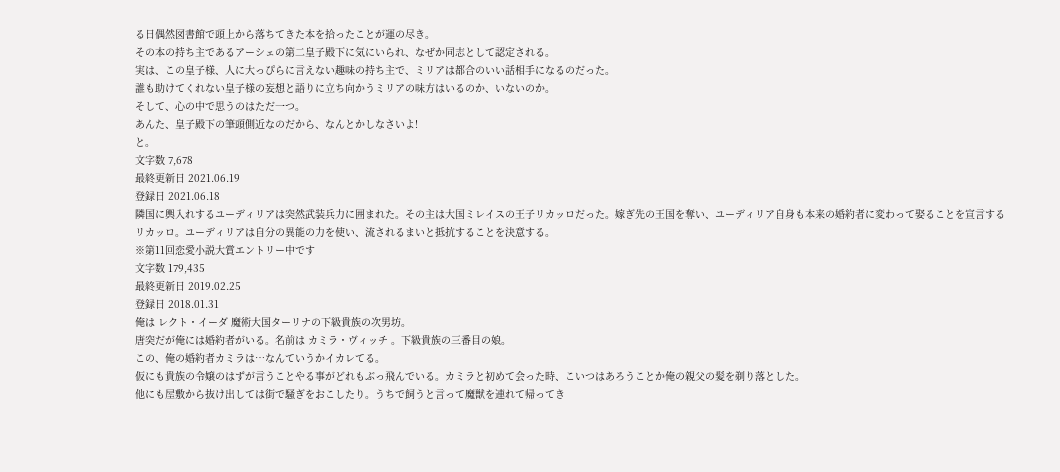る日偶然図書館で頭上から落ちてきた本を拾ったことが運の尽き。
その本の持ち主であるアーシェの第二皇子殿下に気にいられ、なぜか同志として認定される。
実は、この皇子様、人に大っぴらに言えない趣味の持ち主で、ミリアは都合のいい話相手になるのだった。
誰も助けてくれない皇子様の妄想と語りに立ち向かうミリアの味方はいるのか、いないのか。
そして、心の中で思うのはただ一つ。
あんた、皇子殿下の筆頭側近なのだから、なんとかしなさいよ!
と。
文字数 7,678
最終更新日 2021.06.19
登録日 2021.06.18
隣国に輿入れするユーディリアは突然武装兵力に囲まれた。その主は大国ミレイスの王子リカッロだった。嫁ぎ先の王国を奪い、ユーディリア自身も本来の婚約者に変わって娶ることを宣言するリカッロ。ユーディリアは自分の異能の力を使い、流されるまいと抵抗することを決意する。
※第11回恋愛小説大賞エントリー中です
文字数 179,435
最終更新日 2019.02.25
登録日 2018.01.31
俺は レクト・イーダ 魔術大国ターリナの下級貴族の次男坊。
唐突だが俺には婚約者がいる。名前は カミラ・ヴィッチ 。下級貴族の三番目の娘。
この、俺の婚約者カミラは…なんていうかイカレてる。
仮にも貴族の令嬢のはずが言うことやる事がどれもぶっ飛んでいる。カミラと初めて会った時、こいつはあろうことか俺の親父の髪を剃り落とした。
他にも屋敷から抜け出しては街で騒ぎをおこしたり。うちで飼うと言って魔獣を連れて帰ってき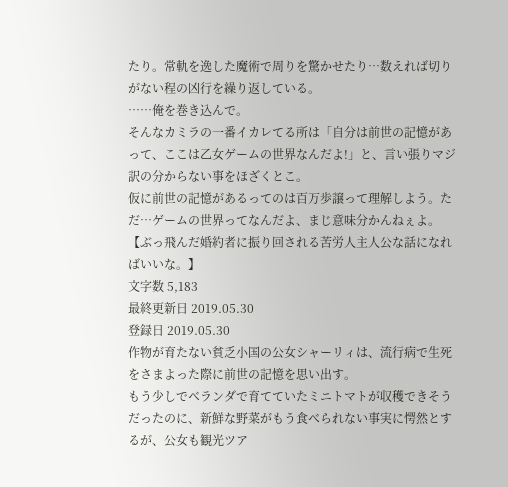たり。常軌を逸した魔術で周りを驚かせたり…数えれば切りがない程の凶行を繰り返している。
……俺を巻き込んで。
そんなカミラの一番イカレてる所は「自分は前世の記憶があって、ここは乙女ゲームの世界なんだよ!」と、言い張りマジ訳の分からない事をほざくとこ。
仮に前世の記憶があるってのは百万歩譲って理解しよう。ただ…ゲームの世界ってなんだよ、まじ意味分かんねぇよ。
【ぶっ飛んだ婚約者に振り回される苦労人主人公な話になればいいな。】
文字数 5,183
最終更新日 2019.05.30
登録日 2019.05.30
作物が育たない貧乏小国の公女シャーリィは、流行病で生死をさまよった際に前世の記憶を思い出す。
もう少しでベランダで育てていたミニトマトが収穫できそうだったのに、新鮮な野菜がもう食べられない事実に愕然とするが、公女も観光ツア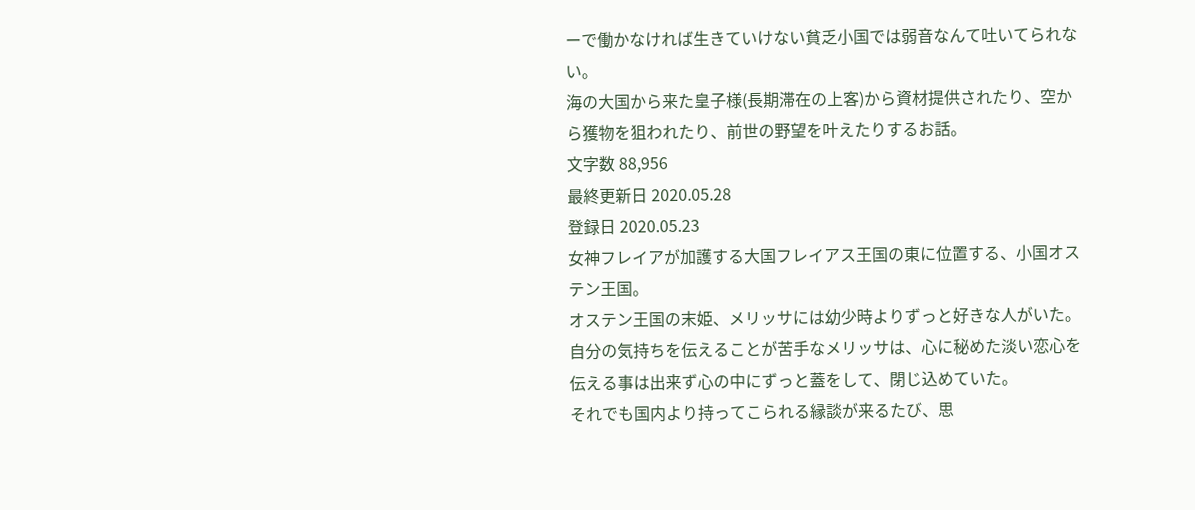ーで働かなければ生きていけない貧乏小国では弱音なんて吐いてられない。
海の大国から来た皇子様(長期滞在の上客)から資材提供されたり、空から獲物を狙われたり、前世の野望を叶えたりするお話。
文字数 88,956
最終更新日 2020.05.28
登録日 2020.05.23
女神フレイアが加護する大国フレイアス王国の東に位置する、小国オステン王国。
オステン王国の末姫、メリッサには幼少時よりずっと好きな人がいた。
自分の気持ちを伝えることが苦手なメリッサは、心に秘めた淡い恋心を伝える事は出来ず心の中にずっと蓋をして、閉じ込めていた。
それでも国内より持ってこられる縁談が来るたび、思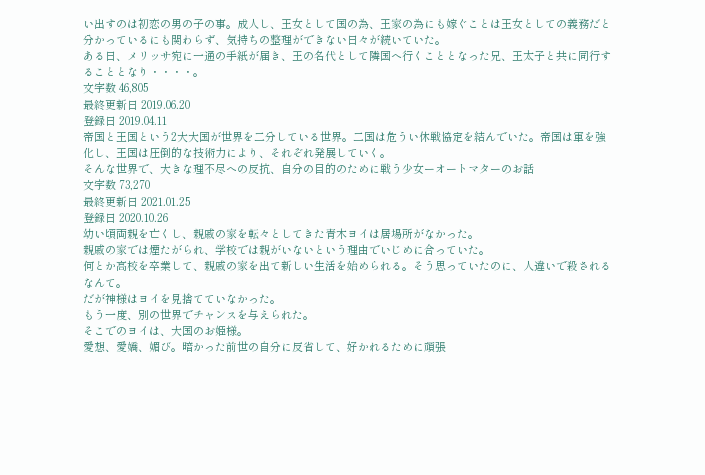い出すのは初恋の男の子の事。成人し、王女として国の為、王家の為にも嫁ぐことは王女としての義務だと分かっているにも関わらず、気持ちの整理ができない日々が続いていた。
ある日、メリッサ宛に一通の手紙が届き、王の名代として隣国へ行くこととなった兄、王太子と共に同行することとなり・・・・。
文字数 46,805
最終更新日 2019.06.20
登録日 2019.04.11
帝国と王国という2大大国が世界を二分している世界。二国は危うい休戦協定を結んでいた。帝国は軍を強化し、王国は圧倒的な技術力により、それぞれ発展していく。
そんな世界で、大きな理不尽への反抗、自分の目的のために戦う少女ーオートマターのお話
文字数 73,270
最終更新日 2021.01.25
登録日 2020.10.26
幼い頃両親を亡くし、親戚の家を転々としてきた青木ヨイは居場所がなかった。
親戚の家では煙たがられ、学校では親がいないという理由でいじめに合っていた。
何とか高校を卒業して、親戚の家を出て新しい生活を始められる。そう思っていたのに、人違いで殺されるなんて。
だが神様はヨイを見捨てていなかった。
もう一度、別の世界でチャンスを与えられた。
そこでのヨイは、大国のお姫様。
愛想、愛嬌、媚び。暗かった前世の自分に反省して、好かれるために頑張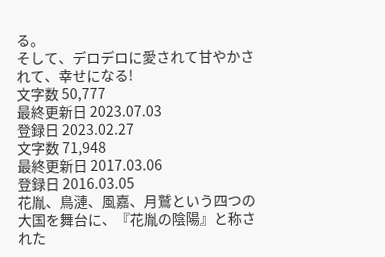る。
そして、デロデロに愛されて甘やかされて、幸せになる!
文字数 50,777
最終更新日 2023.07.03
登録日 2023.02.27
文字数 71,948
最終更新日 2017.03.06
登録日 2016.03.05
花胤、鳥漣、風嘉、月鷲という四つの大国を舞台に、『花胤の陰陽』と称された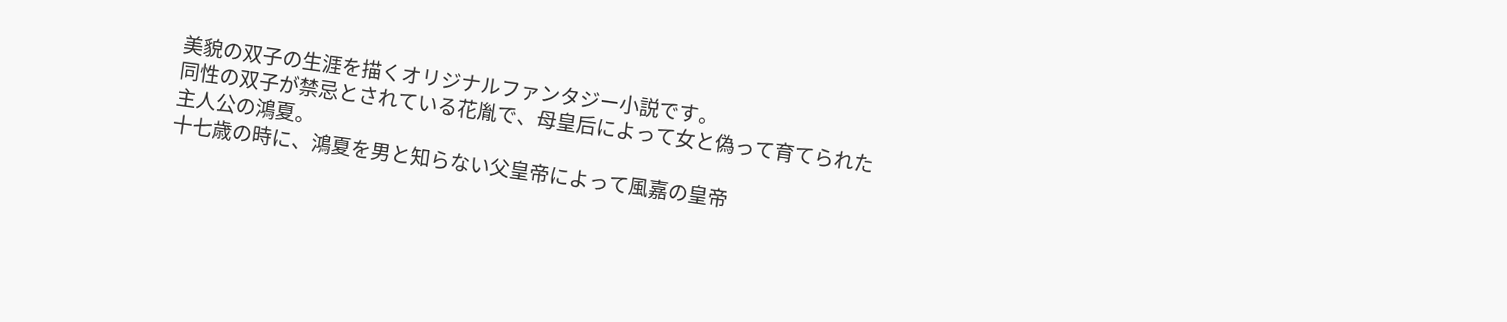美貌の双子の生涯を描くオリジナルファンタジー小説です。
同性の双子が禁忌とされている花胤で、母皇后によって女と偽って育てられた主人公の鴻夏。
十七歳の時に、鴻夏を男と知らない父皇帝によって風嘉の皇帝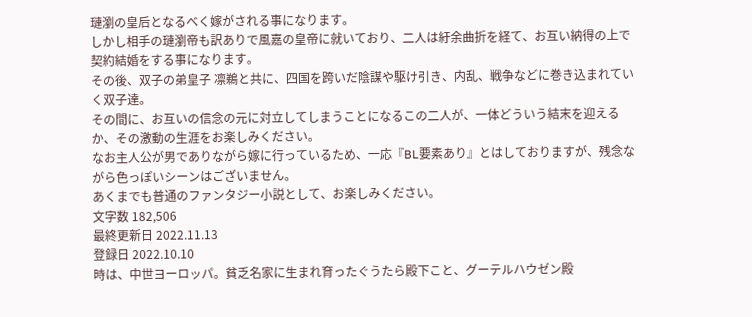璉瀏の皇后となるべく嫁がされる事になります。
しかし相手の璉瀏帝も訳ありで風嘉の皇帝に就いており、二人は紆余曲折を経て、お互い納得の上で契約結婚をする事になります。
その後、双子の弟皇子 凛鵜と共に、四国を跨いだ陰謀や駆け引き、内乱、戦争などに巻き込まれていく双子達。
その間に、お互いの信念の元に対立してしまうことになるこの二人が、一体どういう結末を迎えるか、その激動の生涯をお楽しみください。
なお主人公が男でありながら嫁に行っているため、一応『BL要素あり』とはしておりますが、残念ながら色っぽいシーンはございません。
あくまでも普通のファンタジー小説として、お楽しみください。
文字数 182,506
最終更新日 2022.11.13
登録日 2022.10.10
時は、中世ヨーロッパ。貧乏名家に生まれ育ったぐうたら殿下こと、グーテルハウゼン殿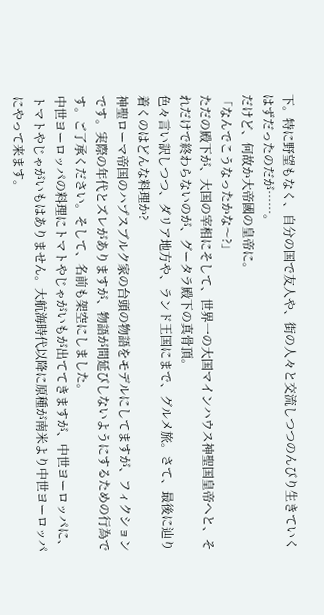下。特に野望もなく、自分の国で友人や、街の人々と交流しつつのんびり生きていくはずだったのだが……。
だけど、何故か大帝國の皇帝に。
「なんでこうなったかな〜?」
ただの殿下が、大国の宰相にそして、世界一の大国マインハウス神聖国皇帝へと、それだけで終わらないのが、グータラ殿下の真骨頂。
色々言い訳しつつ、ダリア地方や、ランド王国にまで、グルメ旅。さて、最後に辿り着くのはどんな料理か?
神聖ローマ帝国のハプスブルク家の台頭の物語をモデルにしてますが、フィクションです。実際の年代とズレがありますが、物語が間延びしないようにするための行為です。ご了承ください。そして、名前も架空にしました。
中世ヨーロッパの料理にトマトやじゃがいもが出ててきますが、中世ヨーロッパに、トマトやじゃがいもはありません。大航海時代以降に原種が南米より中世ヨーロッパにやって来ます。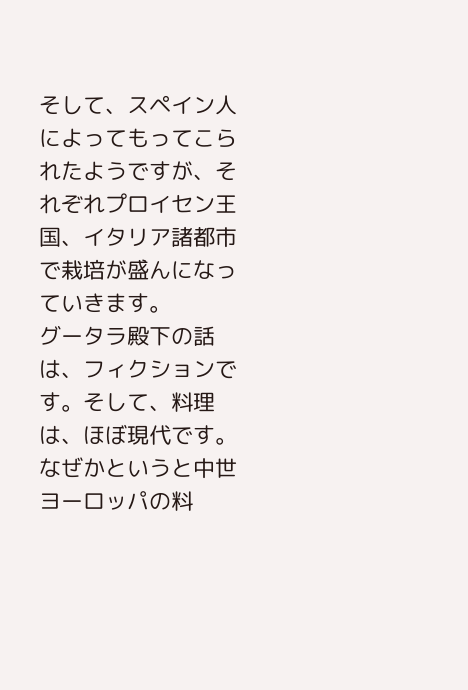そして、スペイン人によってもってこられたようですが、それぞれプロイセン王国、イタリア諸都市で栽培が盛んになっていきます。
グータラ殿下の話は、フィクションです。そして、料理は、ほぼ現代です。なぜかというと中世ヨーロッパの料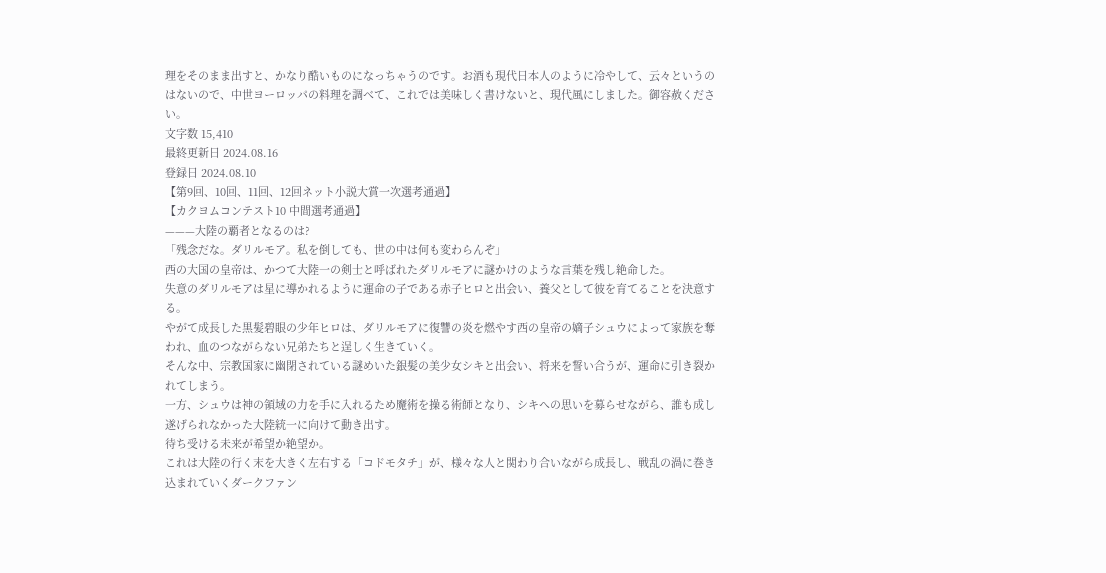理をそのまま出すと、かなり酷いものになっちゃうのです。お酒も現代日本人のように冷やして、云々というのはないので、中世ヨーロッパの料理を調べて、これでは美味しく書けないと、現代風にしました。御容赦ください。
文字数 15,410
最終更新日 2024.08.16
登録日 2024.08.10
【第9回、10回、11回、12回ネット小説大賞一次選考通過】
【カクヨムコンテスト10 中間選考通過】
———大陸の覇者となるのは?
「残念だな。ダリルモア。私を倒しても、世の中は何も変わらんぞ」
西の大国の皇帝は、かつて大陸一の剣士と呼ばれたダリルモアに謎かけのような言葉を残し絶命した。
失意のダリルモアは星に導かれるように運命の子である赤子ヒロと出会い、養父として彼を育てることを決意する。
やがて成長した黒髪碧眼の少年ヒロは、ダリルモアに復讐の炎を燃やす西の皇帝の嫡子シュウによって家族を奪われ、血のつながらない兄弟たちと逞しく生きていく。
そんな中、宗教国家に幽閉されている謎めいた銀髪の美少女シキと出会い、将来を誓い合うが、運命に引き裂かれてしまう。
一方、シュウは神の領域の力を手に入れるため魔術を操る術師となり、シキへの思いを募らせながら、誰も成し遂げられなかった大陸統一に向けて動き出す。
待ち受ける未来が希望か絶望か。
これは大陸の行く末を大きく左右する「コドモタチ」が、様々な人と関わり合いながら成長し、戦乱の渦に巻き込まれていくダークファン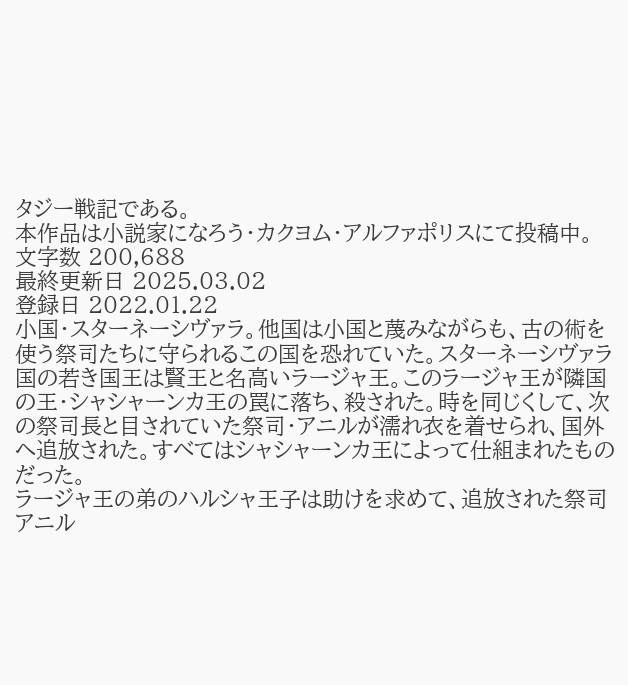タジー戦記である。
本作品は小説家になろう・カクヨム・アルファポリスにて投稿中。
文字数 200,688
最終更新日 2025.03.02
登録日 2022.01.22
小国・スターネーシヴァラ。他国は小国と蔑みながらも、古の術を使う祭司たちに守られるこの国を恐れていた。スターネーシヴァラ国の若き国王は賢王と名高いラージャ王。このラージャ王が隣国の王・シャシャーンカ王の罠に落ち、殺された。時を同じくして、次の祭司長と目されていた祭司・アニルが濡れ衣を着せられ、国外へ追放された。すべてはシャシャーンカ王によって仕組まれたものだった。
ラージャ王の弟のハルシャ王子は助けを求めて、追放された祭司アニル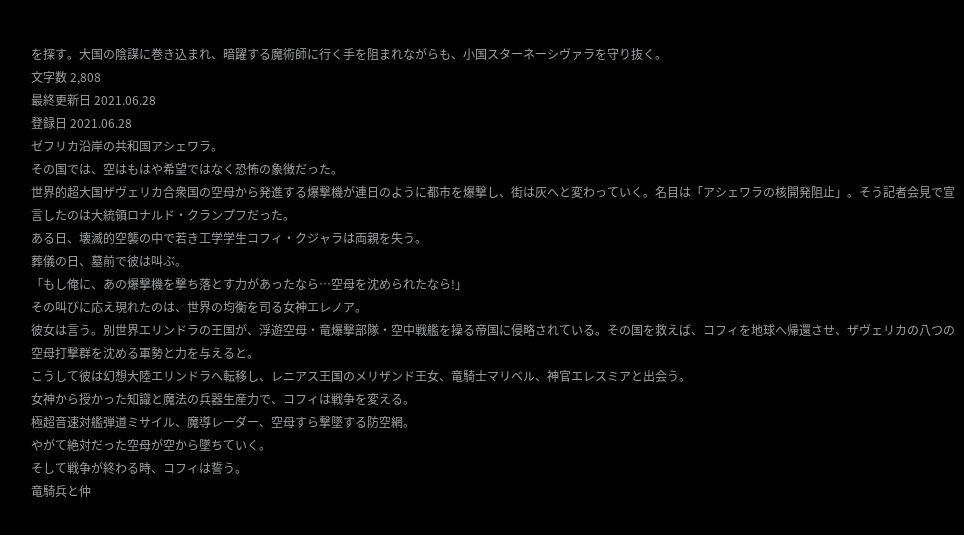を探す。大国の陰謀に巻き込まれ、暗躍する魔術師に行く手を阻まれながらも、小国スターネーシヴァラを守り抜く。
文字数 2,808
最終更新日 2021.06.28
登録日 2021.06.28
ゼフリカ沿岸の共和国アシェワラ。
その国では、空はもはや希望ではなく恐怖の象徴だった。
世界的超大国ザヴェリカ合衆国の空母から発進する爆撃機が連日のように都市を爆撃し、街は灰へと変わっていく。名目は「アシェワラの核開発阻止」。そう記者会見で宣言したのは大統領ロナルド・クランプフだった。
ある日、壊滅的空襲の中で若き工学学生コフィ・クジャラは両親を失う。
葬儀の日、墓前で彼は叫ぶ。
「もし俺に、あの爆撃機を撃ち落とす力があったなら…空母を沈められたなら!」
その叫びに応え現れたのは、世界の均衡を司る女神エレノア。
彼女は言う。別世界エリンドラの王国が、浮遊空母・竜爆撃部隊・空中戦艦を操る帝国に侵略されている。その国を救えば、コフィを地球へ帰還させ、ザヴェリカの八つの空母打撃群を沈める軍勢と力を与えると。
こうして彼は幻想大陸エリンドラへ転移し、レニアス王国のメリザンド王女、竜騎士マリベル、神官エレスミアと出会う。
女神から授かった知識と魔法の兵器生産力で、コフィは戦争を変える。
極超音速対艦弾道ミサイル、魔導レーダー、空母すら撃墜する防空網。
やがて絶対だった空母が空から墜ちていく。
そして戦争が終わる時、コフィは誓う。
竜騎兵と仲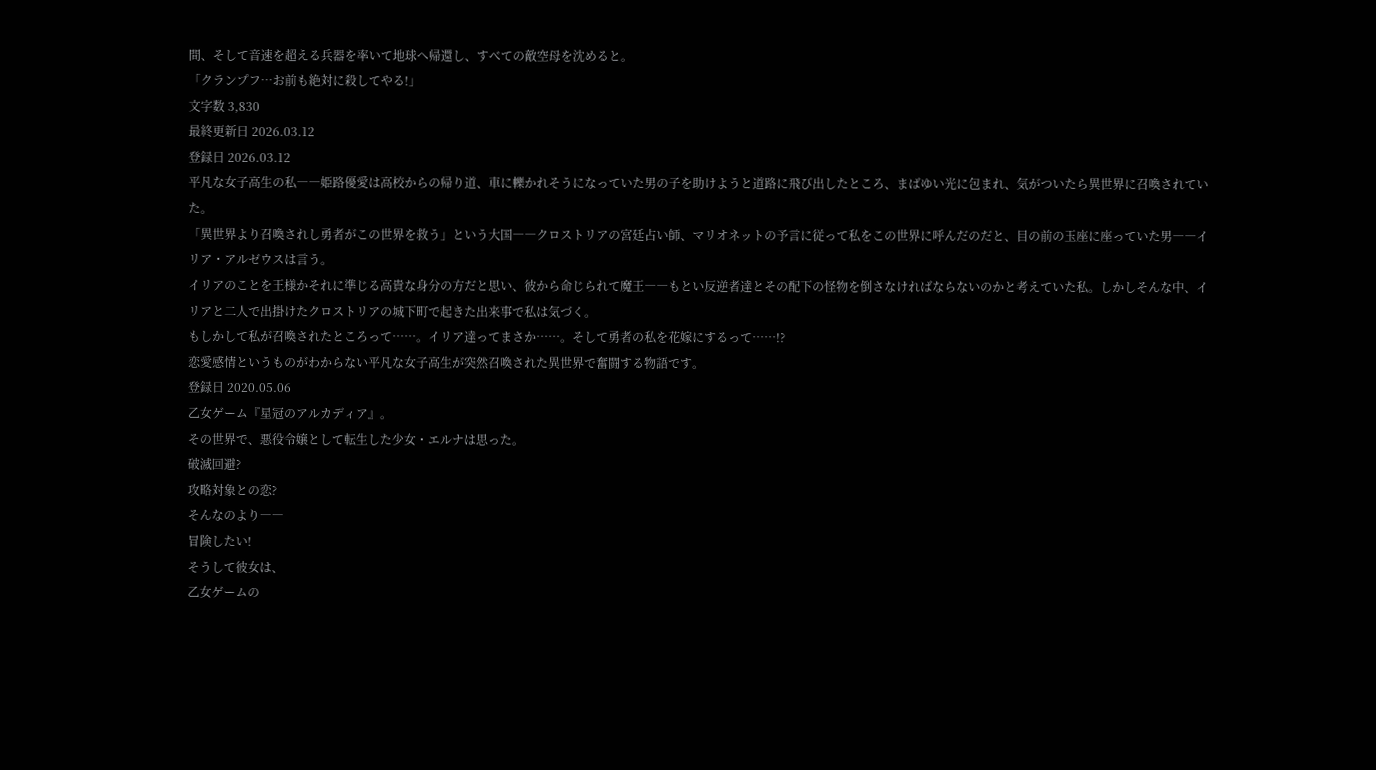間、そして音速を超える兵器を率いて地球へ帰還し、すべての敵空母を沈めると。
「クランプフ…お前も絶対に殺してやる!」
文字数 3,830
最終更新日 2026.03.12
登録日 2026.03.12
平凡な女子高生の私――姫路優愛は高校からの帰り道、車に轢かれそうになっていた男の子を助けようと道路に飛び出したところ、まばゆい光に包まれ、気がついたら異世界に召喚されていた。
「異世界より召喚されし勇者がこの世界を救う」という大国――クロストリアの宮廷占い師、マリオネットの予言に従って私をこの世界に呼んだのだと、目の前の玉座に座っていた男――イリア・アルゼウスは言う。
イリアのことを王様かそれに準じる高貴な身分の方だと思い、彼から命じられて魔王――もとい反逆者達とその配下の怪物を倒さなければならないのかと考えていた私。しかしそんな中、イリアと二人で出掛けたクロストリアの城下町で起きた出来事で私は気づく。
もしかして私が召喚されたところって……。イリア達ってまさか……。そして勇者の私を花嫁にするって……!?
恋愛感情というものがわからない平凡な女子高生が突然召喚された異世界で奮闘する物語です。
登録日 2020.05.06
乙女ゲーム『星冠のアルカディア』。
その世界で、悪役令嬢として転生した少女・エルナは思った。
破滅回避?
攻略対象との恋?
そんなのより――
冒険したい!
そうして彼女は、
乙女ゲームの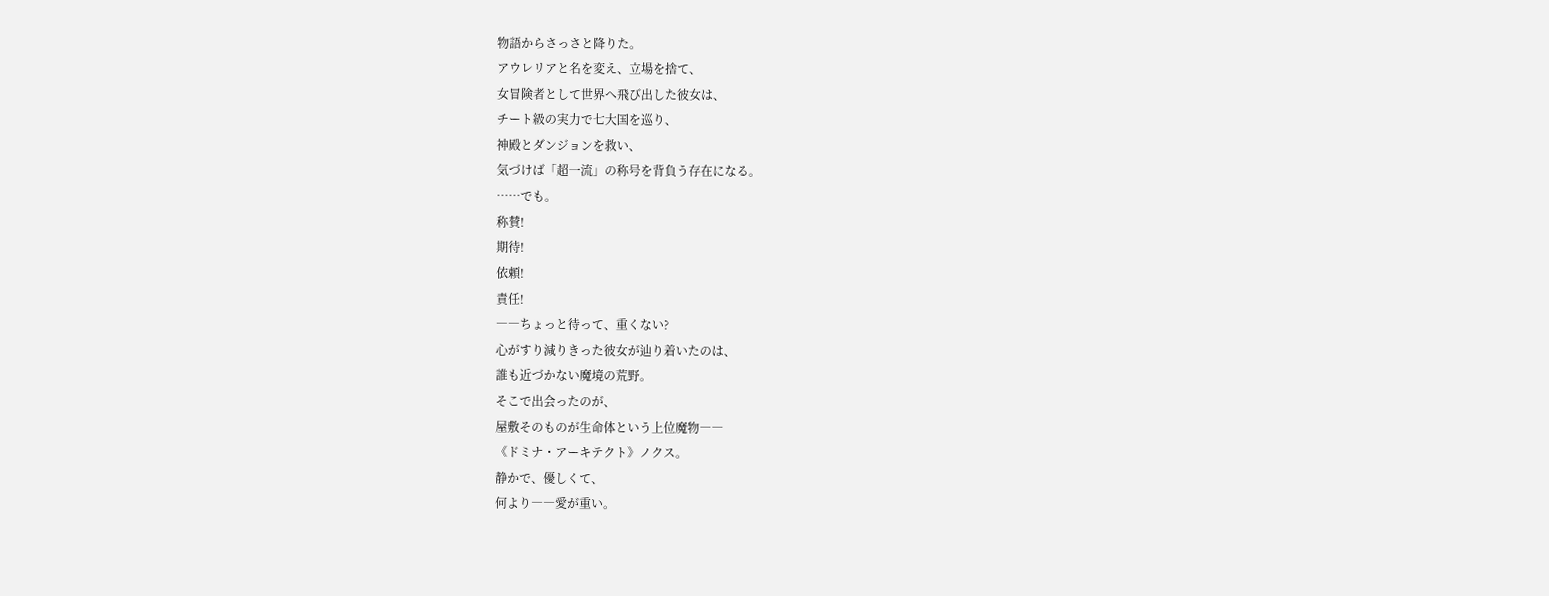物語からさっさと降りた。
アウレリアと名を変え、立場を捨て、
女冒険者として世界へ飛び出した彼女は、
チート級の実力で七大国を巡り、
神殿とダンジョンを救い、
気づけば「超一流」の称号を背負う存在になる。
……でも。
称賛!
期待!
依頼!
責任!
――ちょっと待って、重くない?
心がすり減りきった彼女が辿り着いたのは、
誰も近づかない魔境の荒野。
そこで出会ったのが、
屋敷そのものが生命体という上位魔物――
《ドミナ・アーキテクト》ノクス。
静かで、優しくて、
何より――愛が重い。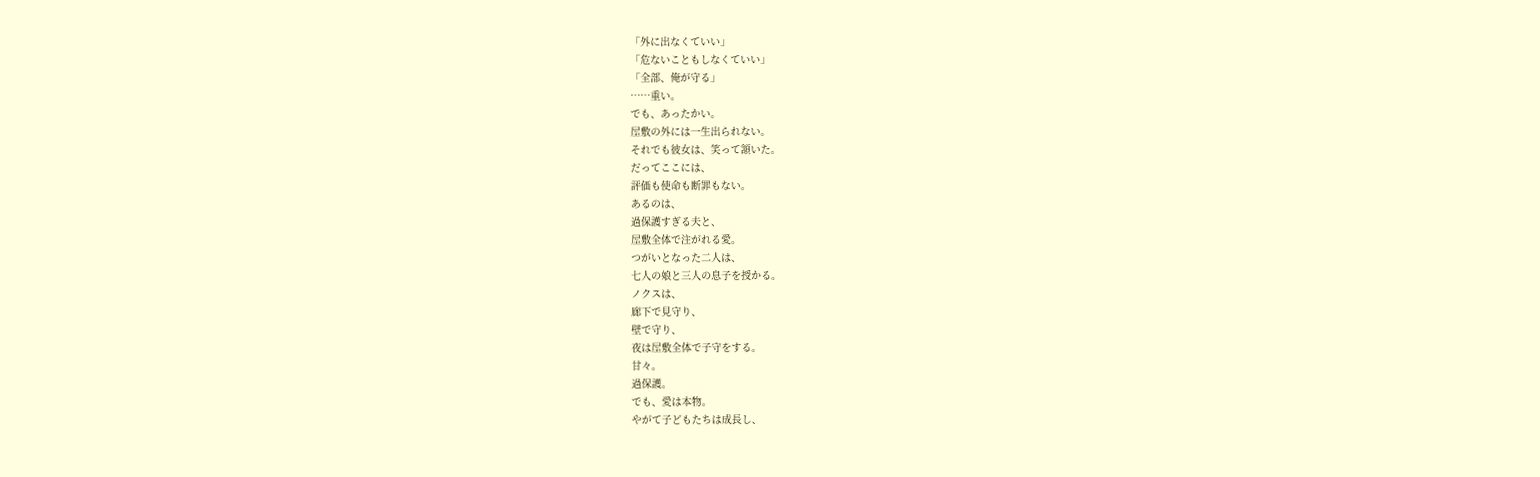「外に出なくていい」
「危ないこともしなくていい」
「全部、俺が守る」
……重い。
でも、あったかい。
屋敷の外には一生出られない。
それでも彼女は、笑って頷いた。
だってここには、
評価も使命も断罪もない。
あるのは、
過保護すぎる夫と、
屋敷全体で注がれる愛。
つがいとなった二人は、
七人の娘と三人の息子を授かる。
ノクスは、
廊下で見守り、
壁で守り、
夜は屋敷全体で子守をする。
甘々。
過保護。
でも、愛は本物。
やがて子どもたちは成長し、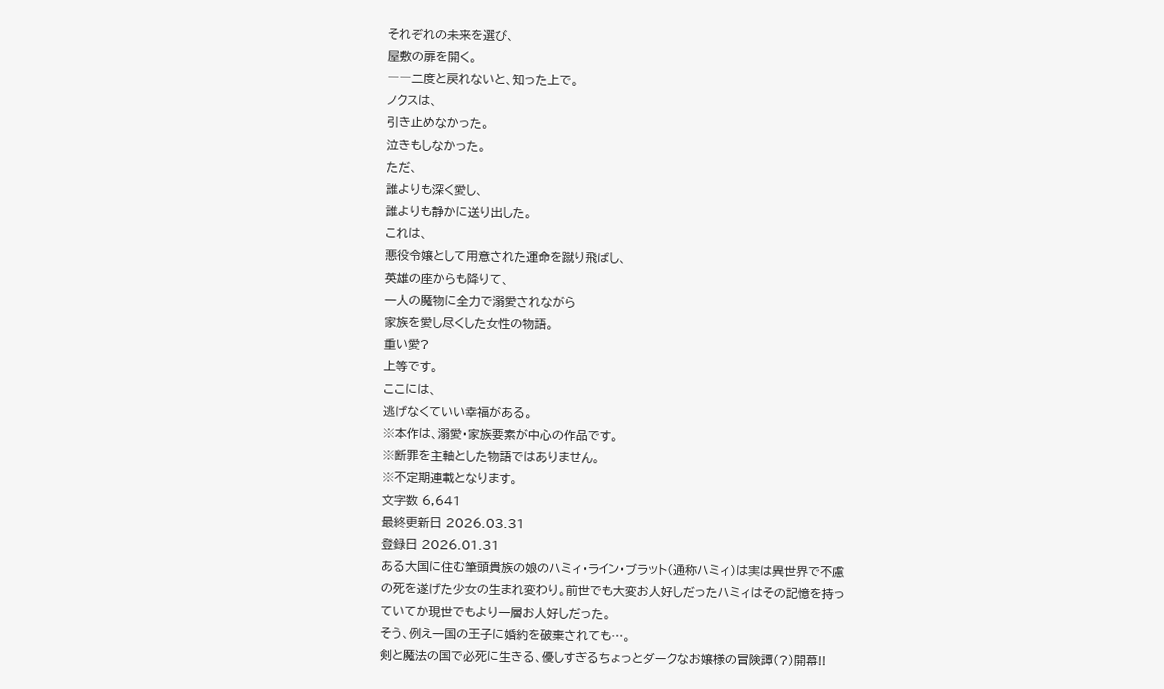それぞれの未来を選び、
屋敷の扉を開く。
――二度と戻れないと、知った上で。
ノクスは、
引き止めなかった。
泣きもしなかった。
ただ、
誰よりも深く愛し、
誰よりも静かに送り出した。
これは、
悪役令嬢として用意された運命を蹴り飛ばし、
英雄の座からも降りて、
一人の魔物に全力で溺愛されながら
家族を愛し尽くした女性の物語。
重い愛?
上等です。
ここには、
逃げなくていい幸福がある。
※本作は、溺愛・家族要素が中心の作品です。
※断罪を主軸とした物語ではありません。
※不定期連載となります。
文字数 6,641
最終更新日 2026.03.31
登録日 2026.01.31
ある大国に住む筆頭貴族の娘のハミィ・ライン・ブラット(通称ハミィ)は実は異世界で不慮の死を遂げた少女の生まれ変わり。前世でも大変お人好しだったハミィはその記憶を持っていてか現世でもより一層お人好しだった。
そう、例え一国の王子に婚約を破棄されても…。
剣と魔法の国で必死に生きる、優しすぎるちょっとダークなお嬢様の冒険譚(?)開幕!!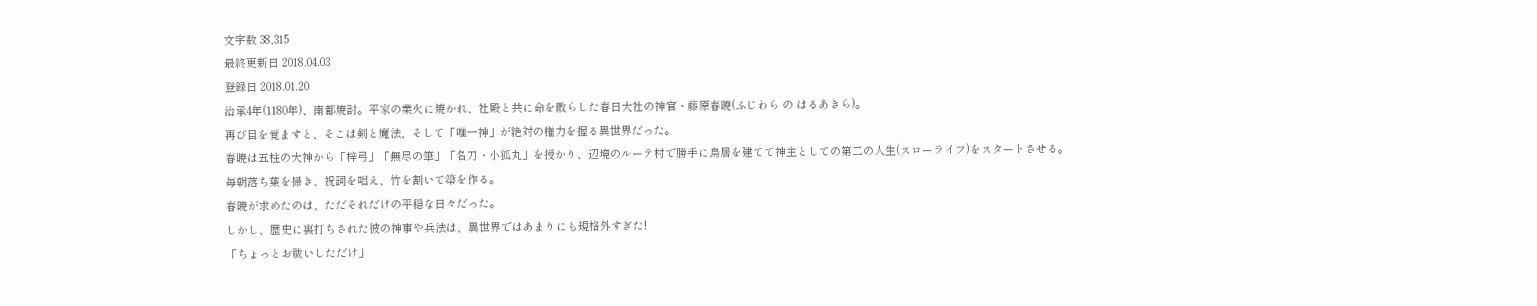文字数 38,315
最終更新日 2018.04.03
登録日 2018.01.20
治承4年(1180年)、南都焼討。平家の業火に焼かれ、社殿と共に命を散らした春日大社の神官・藤原春暁(ふじわら の はるあきら)。
再び目を覚ますと、そこは剣と魔法、そして「唯一神」が絶対の権力を握る異世界だった。
春暁は五柱の大神から「梓弓」「無尽の筆」「名刀・小狐丸」を授かり、辺境のルーテ村で勝手に鳥居を建てて神主としての第二の人生(スローライフ)をスタートさせる。
毎朝落ち葉を掃き、祝詞を唱え、竹を割いて箒を作る。
春暁が求めたのは、ただそれだけの平穏な日々だった。
しかし、歴史に裏打ちされた彼の神事や兵法は、異世界ではあまりにも規格外すぎた!
「ちょっとお祓いしただけ」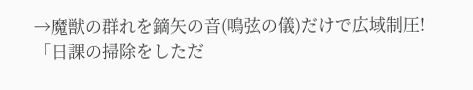→魔獣の群れを鏑矢の音(鳴弦の儀)だけで広域制圧!
「日課の掃除をしただ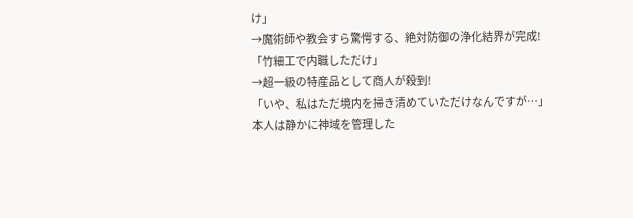け」
→魔術師や教会すら驚愕する、絶対防御の浄化結界が完成!
「竹細工で内職しただけ」
→超一級の特産品として商人が殺到!
「いや、私はただ境内を掃き清めていただけなんですが…」
本人は静かに神域を管理した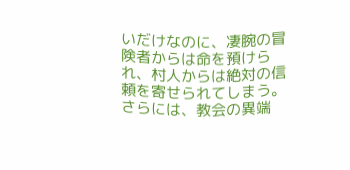いだけなのに、凄腕の冒険者からは命を預けられ、村人からは絶対の信頼を寄せられてしまう。
さらには、教会の異端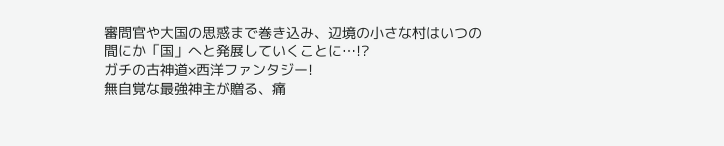審問官や大国の思惑まで巻き込み、辺境の小さな村はいつの間にか「国」へと発展していくことに…!?
ガチの古神道×西洋ファンタジー!
無自覚な最強神主が贈る、痛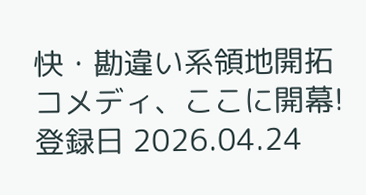快・勘違い系領地開拓コメディ、ここに開幕!
登録日 2026.04.24